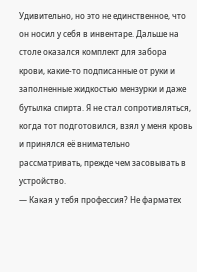Удивительно, но это не единственное, что он носил у себя в инвентаре. Дальше на столе оказался комплект для забора крови, какие-то подписанные от руки и заполненные жидкостью мензурки и даже бутылка спирта. Я не стал сопротивляться, когда тот подготовился, взял у меня кровь и принялся её внимательно рассматривать, прежде чем засовывать в устройство.
— Какая у тебя профессия? Не фарматех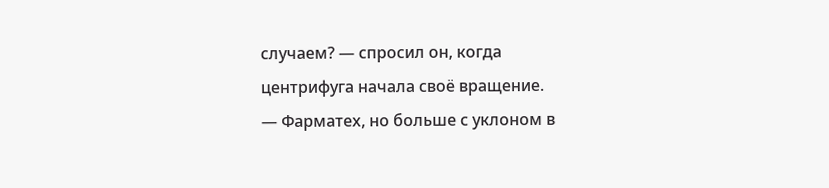случаем? — спросил он, когда центрифуга начала своё вращение.
— Фарматех, но больше с уклоном в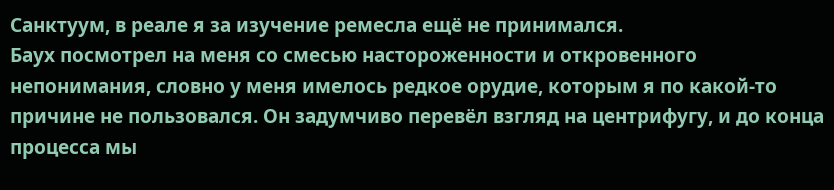Санктуум, в реале я за изучение ремесла ещё не принимался.
Баух посмотрел на меня со смесью настороженности и откровенного непонимания, словно у меня имелось редкое орудие, которым я по какой-то причине не пользовался. Он задумчиво перевёл взгляд на центрифугу, и до конца процесса мы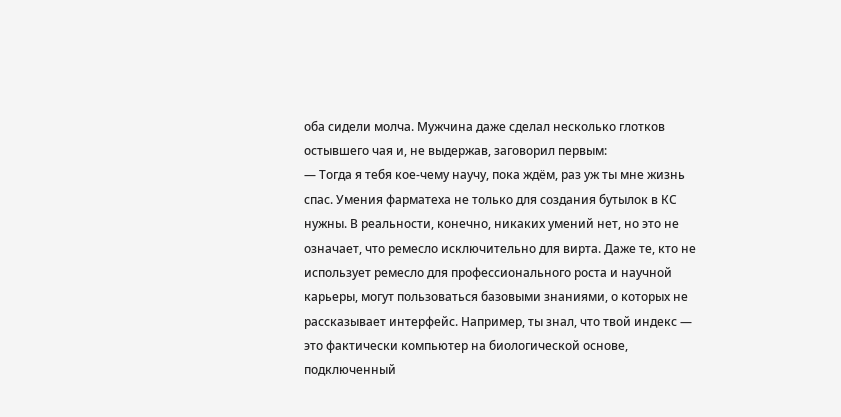оба сидели молча. Мужчина даже сделал несколько глотков остывшего чая и, не выдержав, заговорил первым:
— Тогда я тебя кое-чему научу, пока ждём, раз уж ты мне жизнь спас. Умения фарматеха не только для создания бутылок в КС нужны. В реальности, конечно, никаких умений нет, но это не означает, что ремесло исключительно для вирта. Даже те, кто не использует ремесло для профессионального роста и научной карьеры, могут пользоваться базовыми знаниями, о которых не рассказывает интерфейс. Например, ты знал, что твой индекс — это фактически компьютер на биологической основе, подключенный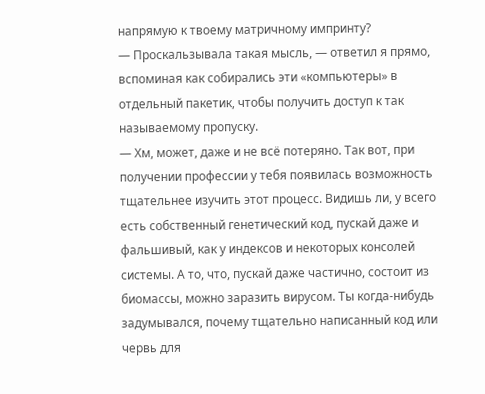напрямую к твоему матричному импринту?
— Проскальзывала такая мысль, — ответил я прямо, вспоминая как собирались эти «компьютеры» в отдельный пакетик, чтобы получить доступ к так называемому пропуску.
— Хм, может, даже и не всё потеряно. Так вот, при получении профессии у тебя появилась возможность тщательнее изучить этот процесс. Видишь ли, у всего есть собственный генетический код, пускай даже и фальшивый, как у индексов и некоторых консолей системы. А то, что, пускай даже частично, состоит из биомассы, можно заразить вирусом. Ты когда-нибудь задумывался, почему тщательно написанный код или червь для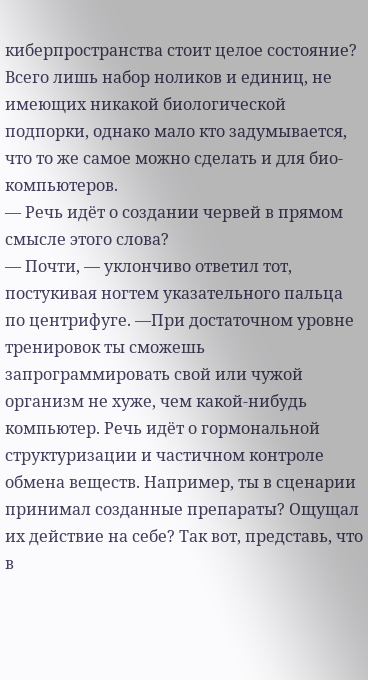киберпространства стоит целое состояние? Всего лишь набор ноликов и единиц, не имеющих никакой биологической подпорки, однако мало кто задумывается, что то же самое можно сделать и для био-компьютеров.
— Речь идёт о создании червей в прямом смысле этого слова?
— Почти, — уклончиво ответил тот, постукивая ногтем указательного пальца по центрифуге. —При достаточном уровне тренировок ты сможешь запрограммировать свой или чужой организм не хуже, чем какой-нибудь компьютер. Речь идёт о гормональной структуризации и частичном контроле обмена веществ. Например, ты в сценарии принимал созданные препараты? Ощущал их действие на себе? Так вот, представь, что в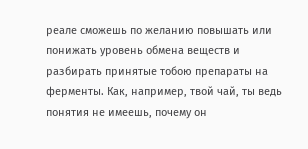реале сможешь по желанию повышать или понижать уровень обмена веществ и разбирать принятые тобою препараты на ферменты. Как, например, твой чай, ты ведь понятия не имеешь, почему он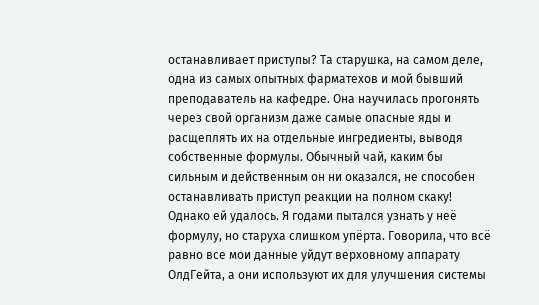останавливает приступы? Та старушка, на самом деле, одна из самых опытных фарматехов и мой бывший преподаватель на кафедре. Она научилась прогонять через свой организм даже самые опасные яды и расщеплять их на отдельные ингредиенты, выводя собственные формулы. Обычный чай, каким бы сильным и действенным он ни оказался, не способен останавливать приступ реакции на полном скаку! Однако ей удалось. Я годами пытался узнать у неё формулу, но старуха слишком упёрта. Говорила, что всё равно все мои данные уйдут верховному аппарату ОлдГейта, а они используют их для улучшения системы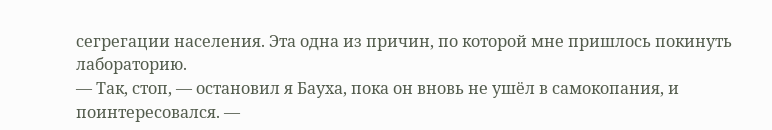сегрегации населения. Эта одна из причин, по которой мне пришлось покинуть лабораторию.
— Так, стоп, — остановил я Бауха, пока он вновь не ушёл в самокопания, и поинтересовался. —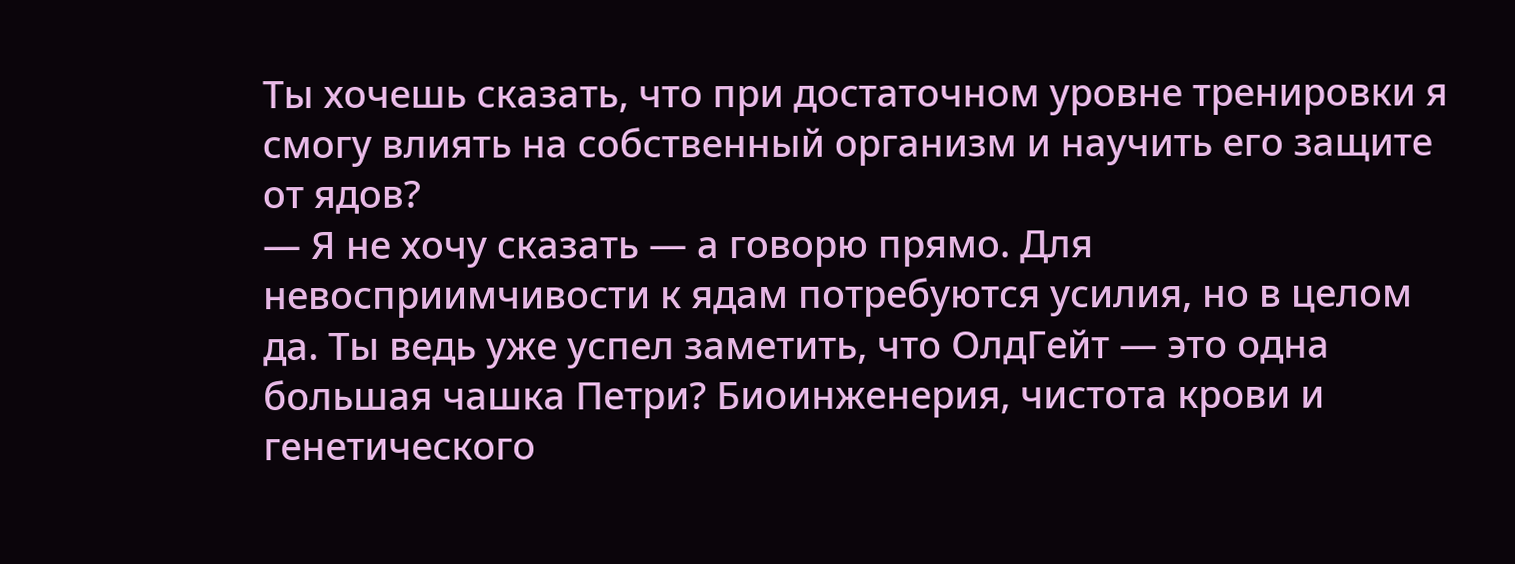Ты хочешь сказать, что при достаточном уровне тренировки я смогу влиять на собственный организм и научить его защите от ядов?
— Я не хочу сказать — а говорю прямо. Для невосприимчивости к ядам потребуются усилия, но в целом да. Ты ведь уже успел заметить, что ОлдГейт — это одна большая чашка Петри? Биоинженерия, чистота крови и генетического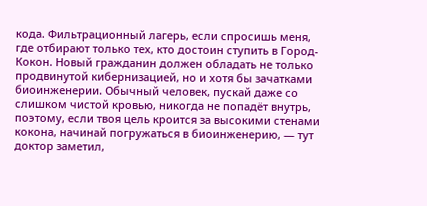кода. Фильтрационный лагерь, если спросишь меня, где отбирают только тех, кто достоин ступить в Город-Кокон. Новый гражданин должен обладать не только продвинутой кибернизацией, но и хотя бы зачатками биоинженерии. Обычный человек, пускай даже со слишком чистой кровью, никогда не попадёт внутрь, поэтому, если твоя цель кроится за высокими стенами кокона, начинай погружаться в биоинженерию, — тут доктор заметил,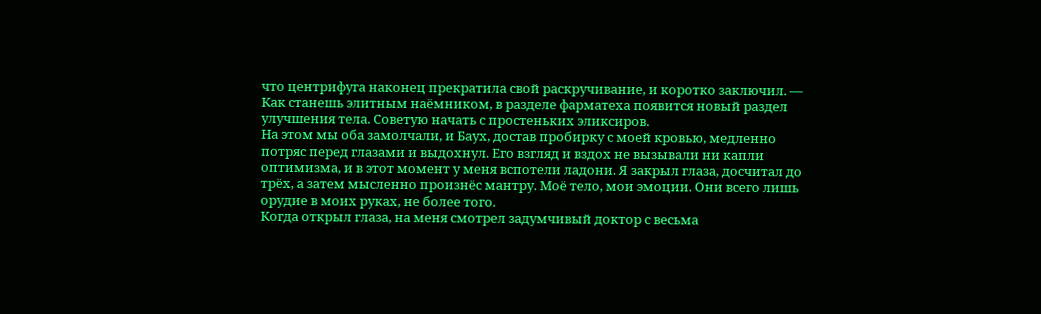что центрифуга наконец прекратила свой раскручивание, и коротко заключил. — Как станешь элитным наёмником, в разделе фарматеха появится новый раздел улучшения тела. Советую начать с простеньких эликсиров.
На этом мы оба замолчали, и Баух, достав пробирку с моей кровью, медленно потряс перед глазами и выдохнул. Его взгляд и вздох не вызывали ни капли оптимизма, и в этот момент у меня вспотели ладони. Я закрыл глаза, досчитал до трёх, а затем мысленно произнёс мантру. Моё тело, мои эмоции. Они всего лишь орудие в моих руках, не более того.
Когда открыл глаза, на меня смотрел задумчивый доктор с весьма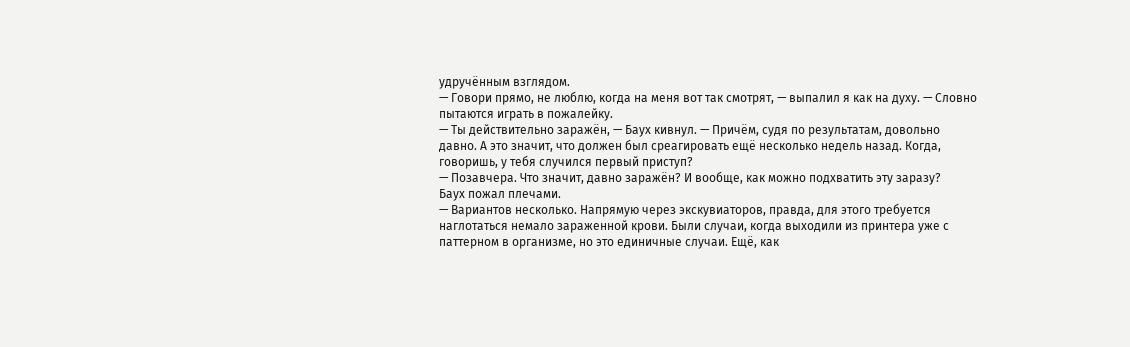удручённым взглядом.
— Говори прямо, не люблю, когда на меня вот так смотрят, — выпалил я как на духу. — Словно пытаются играть в пожалейку.
— Ты действительно заражён, — Баух кивнул. — Причём, судя по результатам, довольно давно. А это значит, что должен был среагировать ещё несколько недель назад. Когда, говоришь, у тебя случился первый приступ?
— Позавчера. Что значит, давно заражён? И вообще, как можно подхватить эту заразу?
Баух пожал плечами.
— Вариантов несколько. Напрямую через экскувиаторов, правда, для этого требуется наглотаться немало зараженной крови. Были случаи, когда выходили из принтера уже с паттерном в организме, но это единичные случаи. Ещё, как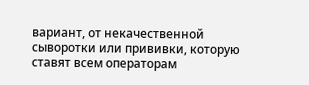вариант, от некачественной сыворотки или прививки, которую ставят всем операторам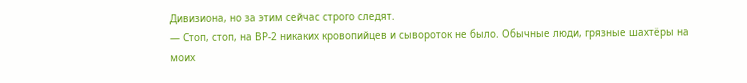Дивизиона, но за этим сейчас строго следят.
— Стоп, стоп, на ВР-2 никаких кровопийцев и сывороток не было. Обычные люди, грязные шахтёры на моих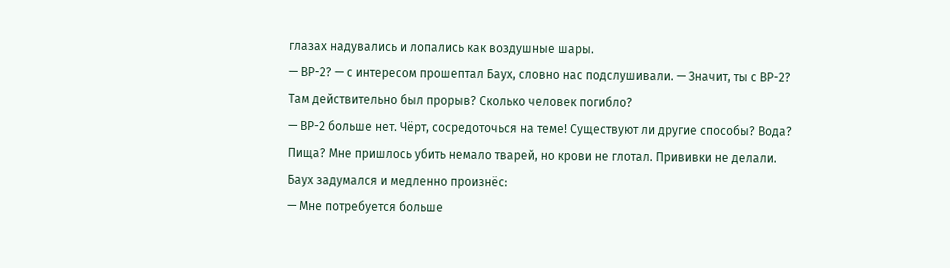глазах надувались и лопались как воздушные шары.
— ВР-2? — с интересом прошептал Баух, словно нас подслушивали. — Значит, ты с ВР-2? Там действительно был прорыв? Сколько человек погибло?
— ВР-2 больше нет. Чёрт, сосредоточься на теме! Существуют ли другие способы? Вода? Пища? Мне пришлось убить немало тварей, но крови не глотал. Прививки не делали.
Баух задумался и медленно произнёс:
— Мне потребуется больше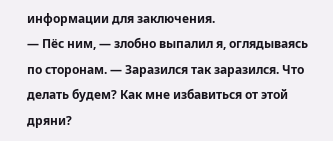информации для заключения.
— Пёс ним, — злобно выпалил я, оглядываясь по сторонам. — Заразился так заразился. Что делать будем? Как мне избавиться от этой дряни?